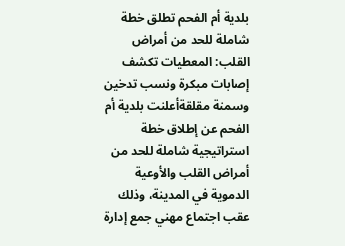بلدية أم الفحم تطلق خطة شاملة للحد من أمراض القلب: المعطيات تكشف إصابات مبكرة ونسب تدخين وسمنة مقلقةأعلنت بلدية أم الفحم عن إطلاق خطة استراتيجية شاملة للحد من أمراض القلب والأوعية الدموية في المدينة، وذلك عقب اجتماع مهني جمع إدارة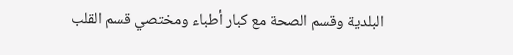البلدية وقسم الصحة مع كبار أطباء ومختصي قسم القلب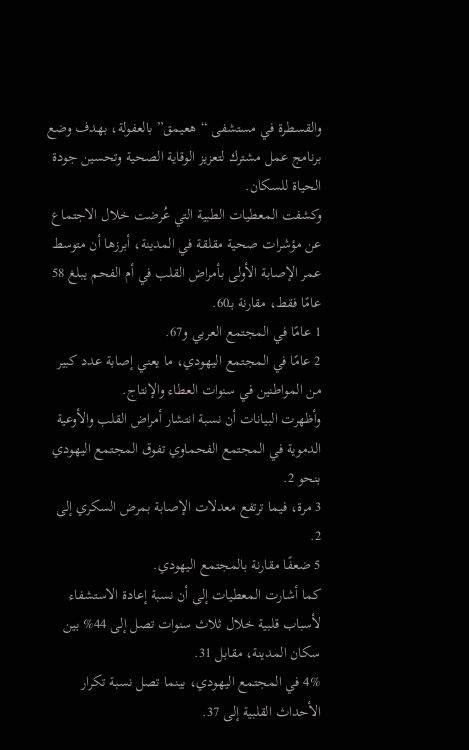والقسطرة في مستشفى “هعيمق” بالعفولة، بهدف وضع برنامج عمل مشترك لتعزيز الوقاية الصحية وتحسين جودة الحياة للسكان.
وكشفت المعطيات الطبية التي عُرضت خلال الاجتماع عن مؤشرات صحية مقلقة في المدينة، أبرزها أن متوسط عمر الإصابة الأولى بأمراض القلب في أم الفحم يبلغ 58 عامًا فقط، مقارنة بـ60.
1 عامًا في المجتمع العربي و67.
2 عامًا في المجتمع اليهودي، ما يعني إصابة عدد كبير من المواطنين في سنوات العطاء والإنتاج.
وأظهرت البيانات أن نسبة انتشار أمراض القلب والأوعية الدموية في المجتمع الفحماوي تفوق المجتمع اليهودي بنحو 2.
3 مرة، فيما ترتفع معدلات الإصابة بمرض السكري إلى 2.
5 ضعفًا مقارنة بالمجتمع اليهودي.
كما أشارت المعطيات إلى أن نسبة إعادة الاستشفاء لأسباب قلبية خلال ثلاث سنوات تصل إلى 44% بين سكان المدينة، مقابل 31.
4% في المجتمع اليهودي، بينما تصل نسبة تكرار الأحداث القلبية إلى 37.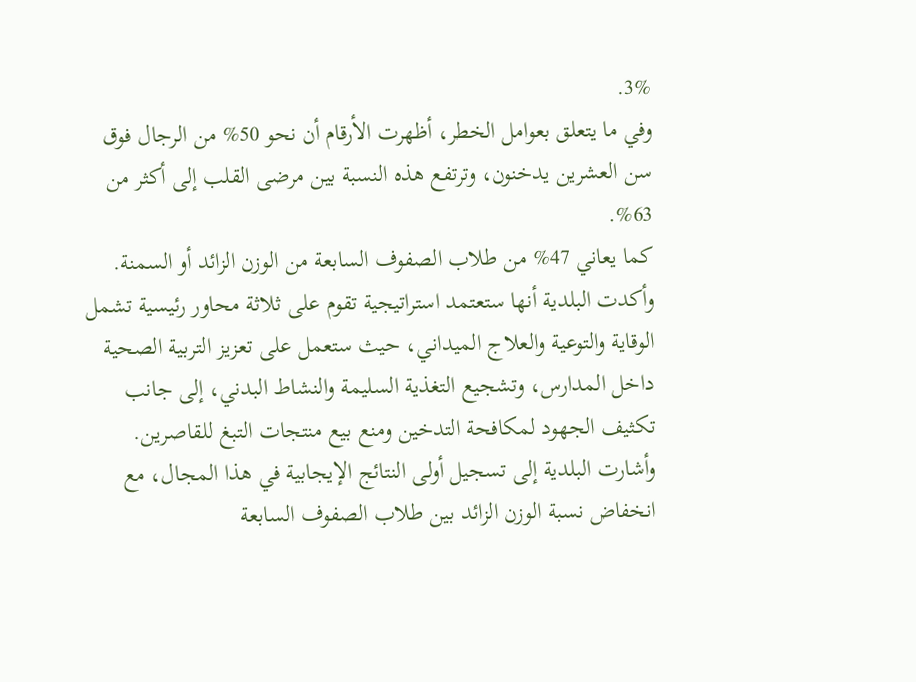3%.
وفي ما يتعلق بعوامل الخطر، أظهرت الأرقام أن نحو 50% من الرجال فوق سن العشرين يدخنون، وترتفع هذه النسبة بين مرضى القلب إلى أكثر من 63%.
كما يعاني 47% من طلاب الصفوف السابعة من الوزن الزائد أو السمنة.
وأكدت البلدية أنها ستعتمد استراتيجية تقوم على ثلاثة محاور رئيسية تشمل الوقاية والتوعية والعلاج الميداني، حيث ستعمل على تعزيز التربية الصحية داخل المدارس، وتشجيع التغذية السليمة والنشاط البدني، إلى جانب تكثيف الجهود لمكافحة التدخين ومنع بيع منتجات التبغ للقاصرين.
وأشارت البلدية إلى تسجيل أولى النتائج الإيجابية في هذا المجال، مع انخفاض نسبة الوزن الزائد بين طلاب الصفوف السابعة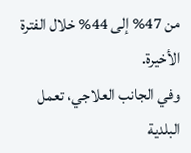من 47% إلى 44% خلال الفترة الأخيرة.
وفي الجانب العلاجي، تعمل البلدية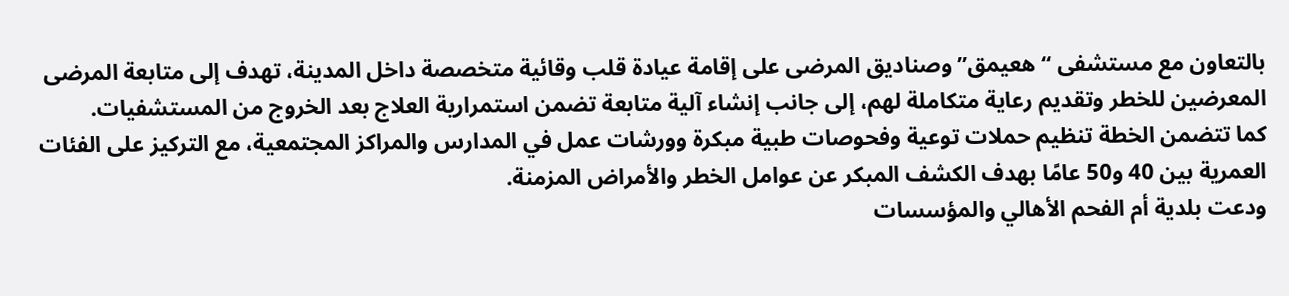بالتعاون مع مستشفى “هعيمق” وصناديق المرضى على إقامة عيادة قلب وقائية متخصصة داخل المدينة، تهدف إلى متابعة المرضى المعرضين للخطر وتقديم رعاية متكاملة لهم، إلى جانب إنشاء آلية متابعة تضمن استمرارية العلاج بعد الخروج من المستشفيات.
كما تتضمن الخطة تنظيم حملات توعية وفحوصات طبية مبكرة وورشات عمل في المدارس والمراكز المجتمعية، مع التركيز على الفئات العمرية بين 40 و50 عامًا بهدف الكشف المبكر عن عوامل الخطر والأمراض المزمنة.
ودعت بلدية أم الفحم الأهالي والمؤسسات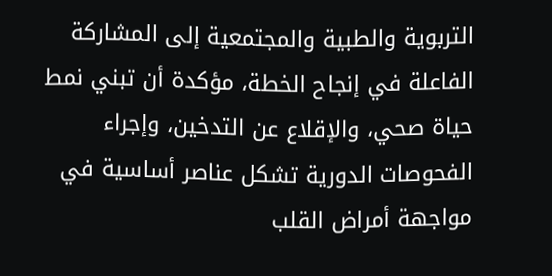التربوية والطبية والمجتمعية إلى المشاركة الفاعلة في إنجاح الخطة، مؤكدة أن تبني نمط حياة صحي، والإقلاع عن التدخين، وإجراء الفحوصات الدورية تشكل عناصر أساسية في مواجهة أمراض القلب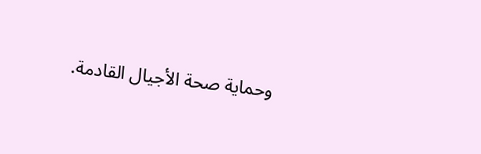وحماية صحة الأجيال القادمة.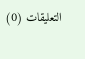التعليقات (0)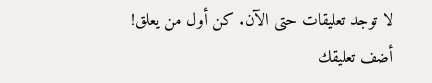لا توجد تعليقات حتى الآن. كن أول من يعلق!
أضف تعليقك